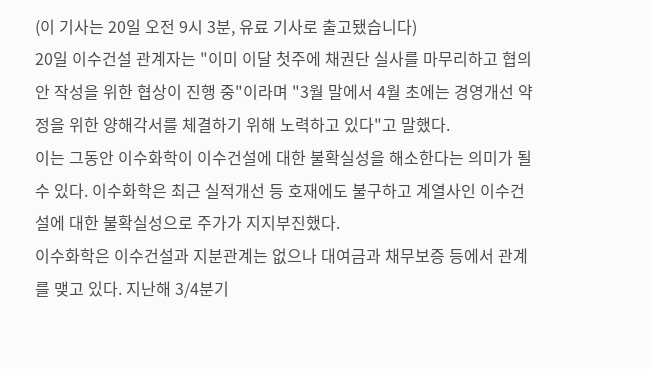(이 기사는 20일 오전 9시 3분, 유료 기사로 출고됐습니다)
20일 이수건설 관계자는 "이미 이달 첫주에 채권단 실사를 마무리하고 협의안 작성을 위한 협상이 진행 중"이라며 "3월 말에서 4월 초에는 경영개선 약정을 위한 양해각서를 체결하기 위해 노력하고 있다"고 말했다.
이는 그동안 이수화학이 이수건설에 대한 불확실성을 해소한다는 의미가 될 수 있다. 이수화학은 최근 실적개선 등 호재에도 불구하고 계열사인 이수건설에 대한 불확실성으로 주가가 지지부진했다.
이수화학은 이수건설과 지분관계는 없으나 대여금과 채무보증 등에서 관계를 맺고 있다. 지난해 3/4분기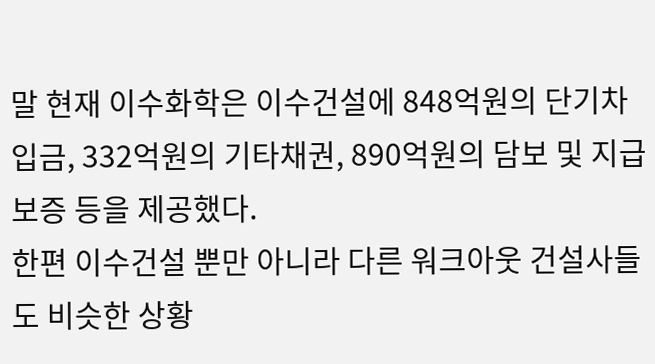말 현재 이수화학은 이수건설에 848억원의 단기차입금, 332억원의 기타채권, 890억원의 담보 및 지급보증 등을 제공했다.
한편 이수건설 뿐만 아니라 다른 워크아웃 건설사들도 비슷한 상황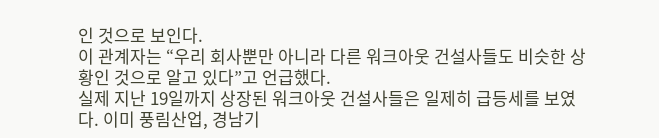인 것으로 보인다.
이 관계자는 “우리 회사뿐만 아니라 다른 워크아웃 건설사들도 비슷한 상황인 것으로 알고 있다”고 언급했다.
실제 지난 19일까지 상장된 워크아웃 건설사들은 일제히 급등세를 보였다. 이미 풍림산업, 경남기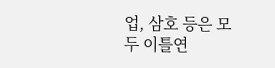업, 삼호 등은 모두 이틀연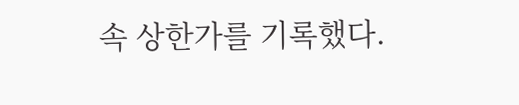속 상한가를 기록했다.